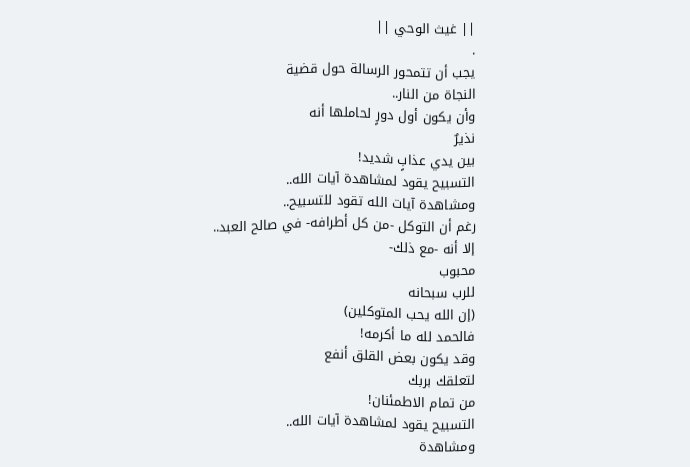|| غيث الوحي ||
.
يجب أن تتمحور الرسالة حول قضية
النجاة من النار..
وأن يكون أول دورٍ لحاملها أنه
نذيرٌ
بين يدي عذابٍ شديد!
التسبيح يقود لمشاهدة آيات الله..
ومشاهدة آيات الله تقود للتسبيح..
رغم أن التوكل -من كل أطرافه- في صالح العبد..
إلا أنه -مع ذلك-
محبوب
للرب سبحانه
(إن الله يحب المتوكلين)
فالحمد لله ما أكرمه!
وقد يكون بعض القلق أنفع
لتعلقك بربك
من تمام الاطمئنان!
التسبيح يقود لمشاهدة آيات الله..
ومشاهدة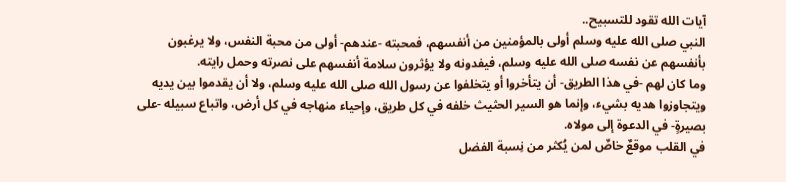آيات الله تقود للتسبيح..
النبي صلى الله عليه وسلم أولى بالمؤمنين من أنفسهم، فمحبته -عندهم- أولى من محبة النفس، ولا يرغبون بأنفسهم عن نفسه صلى الله عليه وسلم، فيفدونه ولا يؤثرون سلامة أنفسهم على نصرته وحمل رايته.
وما كان لهم -في هذا الطريق- أن يتأخروا أو يتخلفوا عن رسول الله صلى الله عليه وسلم، ولا أن يقدموا بين يديه ويتجاوزوا هديه بشيء، وإنما هو السير الحثيث خلفه في كل طريق، وإحياء منهاجه في كل أرض، واتباع سبيله -على بصيرةٍ- في الدعوة إلى مولاه.
في القلب موقعٌ خاصٌ لمن يُكثر من نِسبة الفضل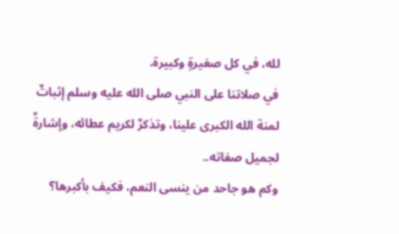لله، في كل صغيرةٍ وكبيرة.
في صلاتنا على النبي صلى الله عليه وسلم إثباتٌ لمنة الله الكبرى علينا، وتذكرٌ لكريم عطائه، وإشارةٌ لجميل صفاته..
وكم هو جاحد من ينسى النعم، فكيف بأكبرها؟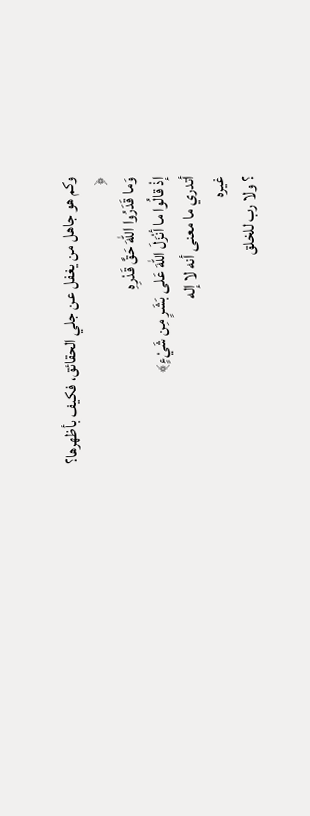وكم هو جاهل من يغفل عن جلي الحقائق، فكيف بأظهرها؟
﴿
وَما قَدَرُوا اللهَ حَقَّ قَدْرِهِ
إذْ قالُوا ما أنْزَلَ اللهَ عَلى بَشَرٍ مِن شَيْءٍ﴾
أتدري ما معنى أنه لا إله
غيره
؟ ولا رب للخلق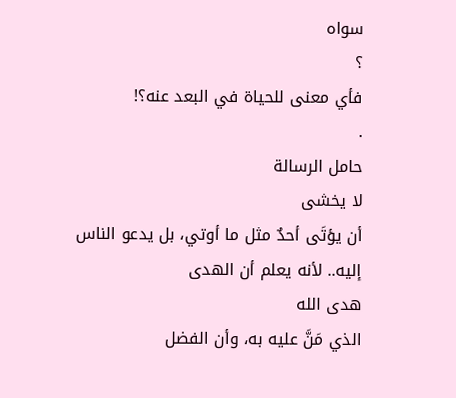سواه
؟
فأي معنى للحياة في البعد عنه؟!
.
حامل الرسالة
لا يخشى
أن يؤتَى أحدٌ مثل ما أوتي، بل يدعو الناس إليه.. لأنه يعلم أن الهدى
هدى الله
الذي مَنَّ عليه به، وأن الفضل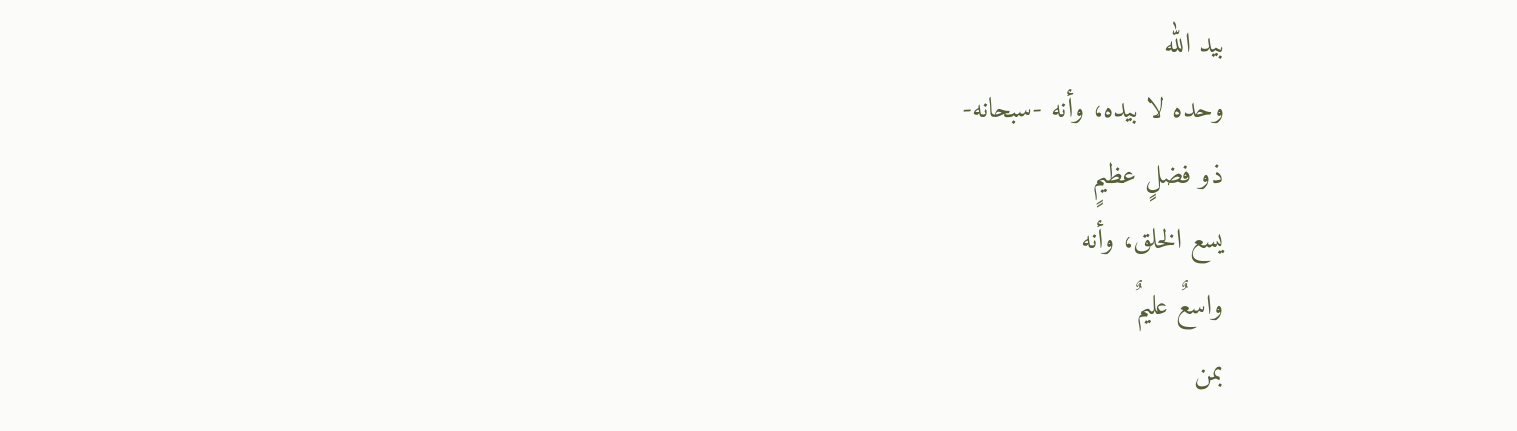بيد الله
وحده لا بيده، وأنه -سبحانه-
ذو فضلٍ عظيمٍ
يسع الخلق، وأنه
واسعٌ عليمٌ
بمن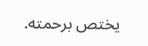يختص برحمته.